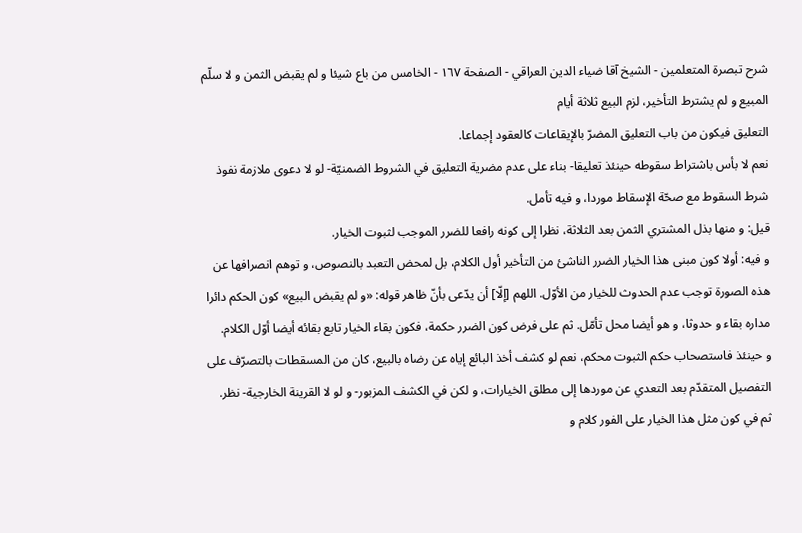شرح تبصرة المتعلمين - الشيخ آقا ضياء الدين العراقي - الصفحة ١٦٧ - الخامس من باع شيئا و لم يقبض الثمن و لا سلّم المبيع و لم يشترط التأخير، لزم البيع ثلاثة أيام
التعليق فيكون من باب التعليق المضرّ بالإيقاعات كالعقود إجماعا.
نعم لا بأس باشتراط سقوطه حينئذ تعليقا- بناء على عدم مضرية التعليق في الشروط الضمنيّة- لو لا دعوى ملازمة نفوذ شرط السقوط مع صحّة الإسقاط موردا، و فيه تأمل.
قيل: و منها بذل المشتري الثمن بعد الثلاثة، نظرا إلى كونه رافعا للضرر الموجب لثبوت الخيار.
و فيه: أولا كون مبنى هذا الخيار الضرر الناشئ من التأخير أول الكلام، بل لمحض التعبد بالنصوص، و توهم انصرافها عن هذه الصورة توجب عدم الحدوث للخيار من الأوّل. اللهم [إلّا] أن يدّعى بأنّ ظاهر قوله: «و لم يقبض البيع» كون الحكم دائرا مداره بقاء و حدوثا، و هو أيضا محل تأمّل. ثم على فرض كون الضرر حكمة، فكون بقاء الخيار تابع بقائه أيضا أوّل الكلام.
و حينئذ فاستصحاب حكم الثبوت محكم، نعم لو كشف أخذ البائع إياه عن رضاه بالبيع، كان من المسقطات بالتصرّف على التفصيل المتقدّم بعد التعدي عن موردها إلى مطلق الخيارات، و لكن في الكشف المزبور- و لو لا القرينة الخارجية- نظر.
ثم في كون مثل هذا الخيار على الفور كلام و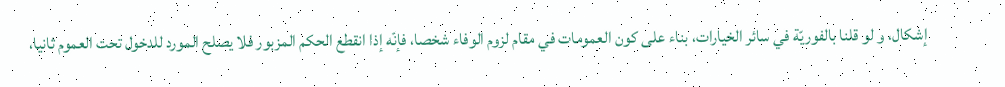إشكال، و لو قلنا بالفوريّة في سائر الخيارات، بناء على كون العمومات في مقام لزوم الوفاء شخصا، فإنّه إذا انقطع الحكم المزبور فلا يصلح المورد للدخول تحت العموم ثانيا،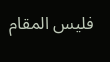فليس المقام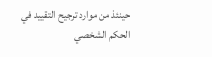حينئذ من موارد ترجيح التقييد في الحكم الشخصي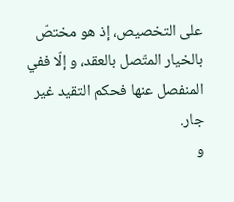على التخصيص، إذ هو مختصّ بالخيار المتّصل بالعقد، و إلّا ففي المنفصل عنها فحكم التقيد غير جار.
و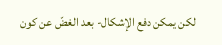لكن يمكن دفع الإشكال- بعد الغضّ عن كون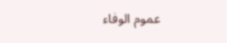عموم الوفاء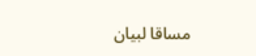مساقا لبيان